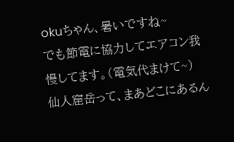okuちゃん、暑いですね~
でも節電に協力してエアコン我慢してます。(電気代まけて~)
仙人窟岳って、まあどこにあるん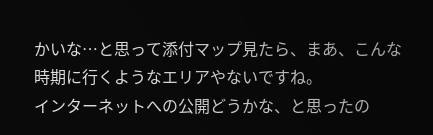かいな…と思って添付マップ見たら、まあ、こんな時期に行くようなエリアやないですね。
インターネットへの公開どうかな、と思ったの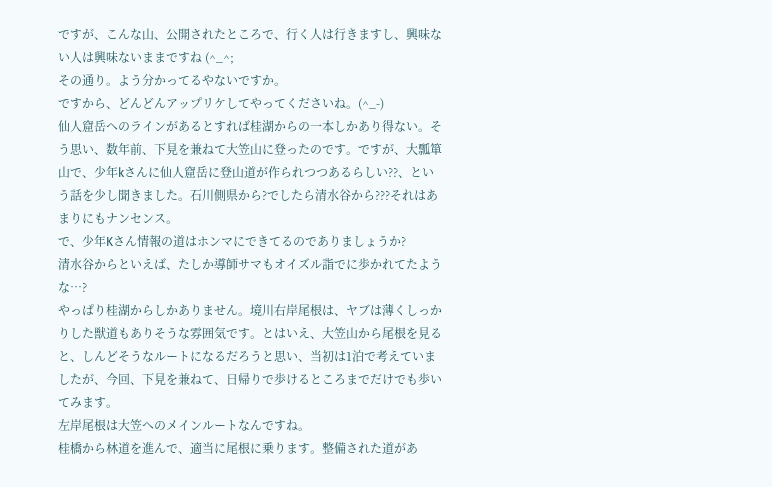ですが、こんな山、公開されたところで、行く人は行きますし、興味ない人は興味ないままですね (^_^;
その通り。よう分かってるやないですか。
ですから、どんどんアップリケしてやってくださいね。(^_-)
仙人窟岳へのラインがあるとすれば桂湖からの一本しかあり得ない。そう思い、数年前、下見を兼ねて大笠山に登ったのです。ですが、大瓢箪山で、少年kさんに仙人窟岳に登山道が作られつつあるらしい??、という話を少し聞きました。石川側県から?でしたら清水谷から???それはあまりにもナンセンス。
で、少年Kさん情報の道はホンマにできてるのでありましょうか?
清水谷からといえば、たしか導師サマもオイズル詣でに歩かれてたような…?
やっぱり桂湖からしかありません。境川右岸尾根は、ヤブは薄くしっかりした獣道もありそうな雰囲気です。とはいえ、大笠山から尾根を見ると、しんどそうなルートになるだろうと思い、当初は1泊で考えていましたが、今回、下見を兼ねて、日帰りで歩けるところまでだけでも歩いてみます。
左岸尾根は大笠へのメインルートなんですね。
桂橋から林道を進んで、適当に尾根に乗ります。整備された道があ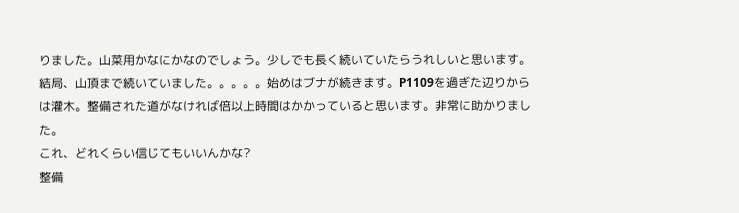りました。山菜用かなにかなのでしょう。少しでも長く続いていたらうれしいと思います。結局、山頂まで続いていました。。。。。始めはブナが続きます。P1109を過ぎた辺りからは灌木。整備された道がなければ倍以上時間はかかっていると思います。非常に助かりました。
これ、どれくらい信じてもいいんかな?
整備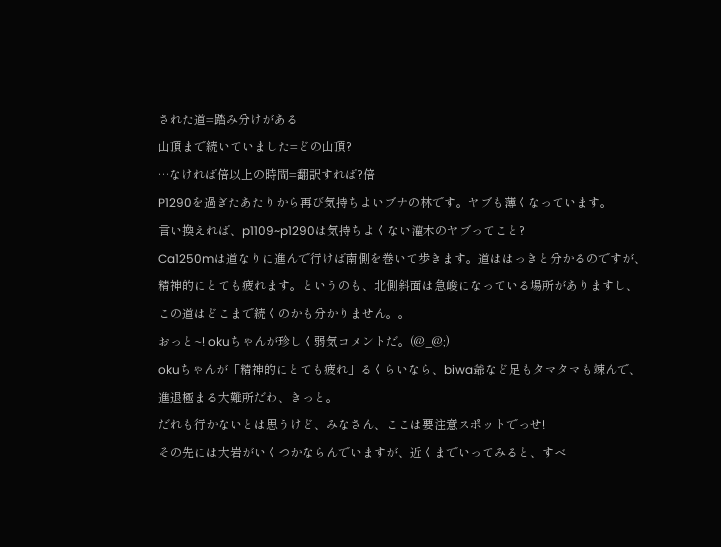された道=踏み分けがある
山頂まで続いていました=どの山頂?
…なければ倍以上の時間=翻訳すれば?倍
P1290を過ぎたあたりから再び気持ちよいブナの林です。ヤブも薄くなっています。
言い換えれば、p1109~p1290は気持ちよくない灌木のヤブってこと?
Ca1250mは道なりに進んで行けば南側を巻いて歩きます。道ははっきと分かるのですが、精神的にとても疲れます。というのも、北側斜面は急峻になっている場所がありますし、この道はどこまで続くのかも分かりません。。
おっと~! okuちゃんが珍しく弱気コメントだ。(@_@;)
okuちゃんが「精神的にとても疲れ」るくらいなら、biwa爺など足もタマタマも竦んで、進退極まる大難所だわ、きっと。
だれも行かないとは思うけど、みなさん、ここは要注意スポットでっせ!
その先には大岩がいくつかならんでいますが、近くまでいってみると、すべ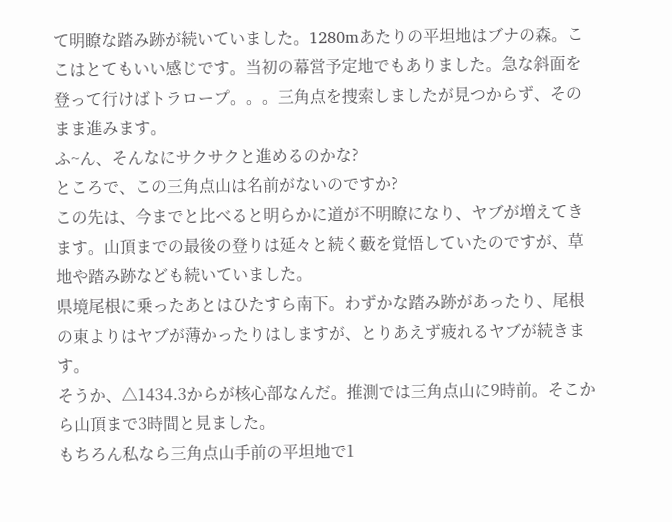て明瞭な踏み跡が続いていました。1280mあたりの平坦地はブナの森。ここはとてもいい感じです。当初の幕営予定地でもありました。急な斜面を登って行けばトラロープ。。。三角点を捜索しましたが見つからず、そのまま進みます。
ふ~ん、そんなにサクサクと進めるのかな?
ところで、この三角点山は名前がないのですか?
この先は、今までと比べると明らかに道が不明瞭になり、ヤブが増えてきます。山頂までの最後の登りは延々と続く藪を覚悟していたのですが、草地や踏み跡なども続いていました。
県境尾根に乗ったあとはひたすら南下。わずかな踏み跡があったり、尾根の東よりはヤブが薄かったりはしますが、とりあえず疲れるヤブが続きます。
そうか、△1434.3からが核心部なんだ。推測では三角点山に9時前。そこから山頂まで3時間と見ました。
もちろん私なら三角点山手前の平坦地で1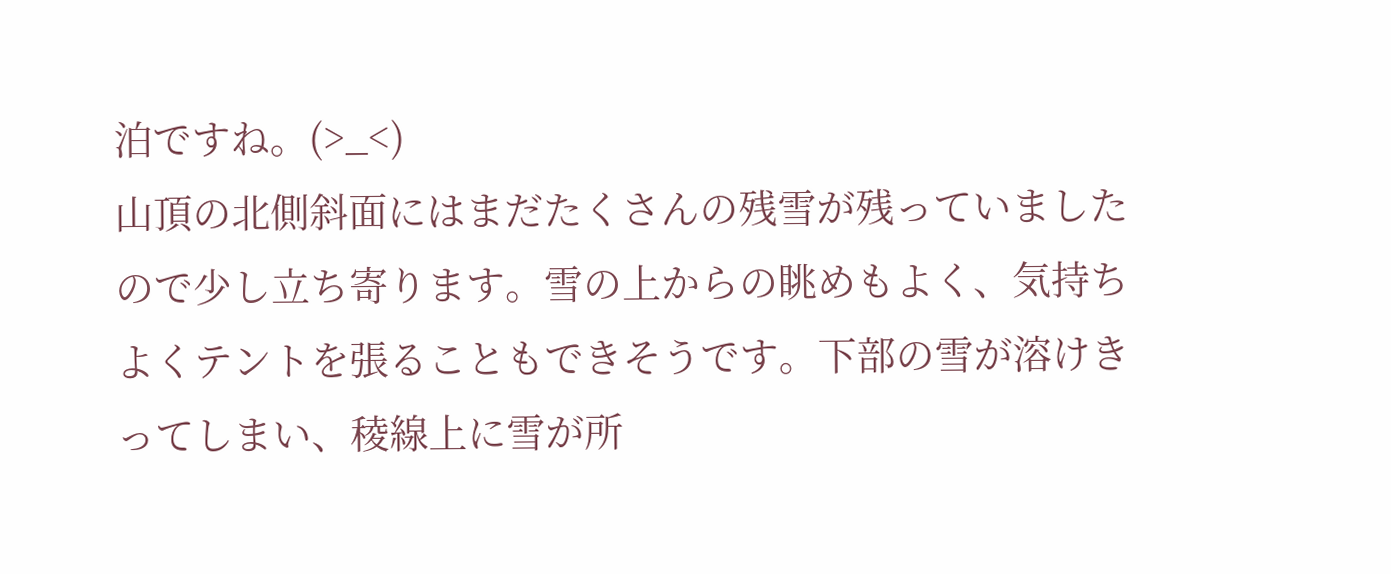泊ですね。(>_<)
山頂の北側斜面にはまだたくさんの残雪が残っていましたので少し立ち寄ります。雪の上からの眺めもよく、気持ちよくテントを張ることもできそうです。下部の雪が溶けきってしまい、稜線上に雪が所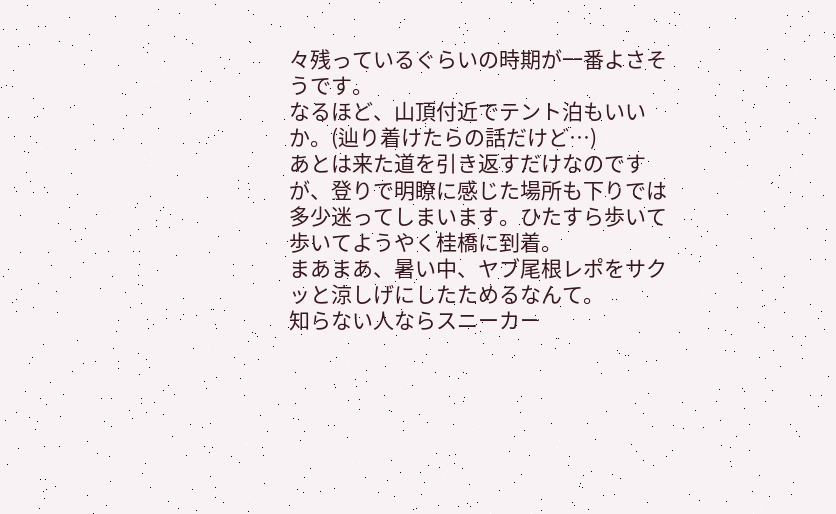々残っているぐらいの時期が一番よさそうです。
なるほど、山頂付近でテント泊もいいか。(辿り着けたらの話だけど…)
あとは来た道を引き返すだけなのですが、登りで明瞭に感じた場所も下りでは多少迷ってしまいます。ひたすら歩いて歩いてようやく桂橋に到着。
まあまあ、暑い中、ヤブ尾根レポをサクッと涼しげにしたためるなんて。
知らない人ならスニーカー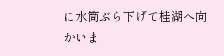に水筒ぶら下げて桂湖へ向かいま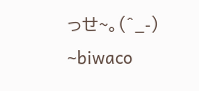っせ~。(^_-)
~biwaco